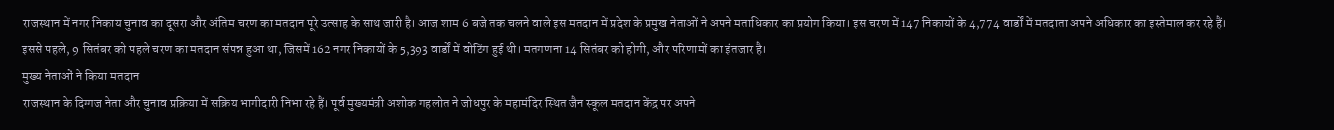राजस्थान में नगर निकाय चुनाव का दूसरा और अंतिम चरण का मतदान पूरे उत्साह के साथ जारी है। आज शाम 6 बजे तक चलने वाले इस मतदान में प्रदेश के प्रमुख नेताओं ने अपने मताधिकार का प्रयोग किया। इस चरण में 147 निकायों के 4,774 वार्डों में मतदाता अपने अधिकार का इस्तेमाल कर रहे हैं। इससे पहले, 9 सितंबर को पहले चरण का मतदान संपन्न हुआ था, जिसमें 162 नगर निकायों के 5,393 वार्डों में वोटिंग हुई थी। मतगणना 14 सितंबर को होगी, और परिणामों का इंतजार है।
मुख्य नेताओं ने किया मतदान
राजस्थान के दिग्गज नेता और चुनाव प्रक्रिया में सक्रिय भागीदारी निभा रहे हैं। पूर्व मुख्यमंत्री अशोक गहलोत ने जोधपुर के महामंदिर स्थित जैन स्कूल मतदान केंद्र पर अपने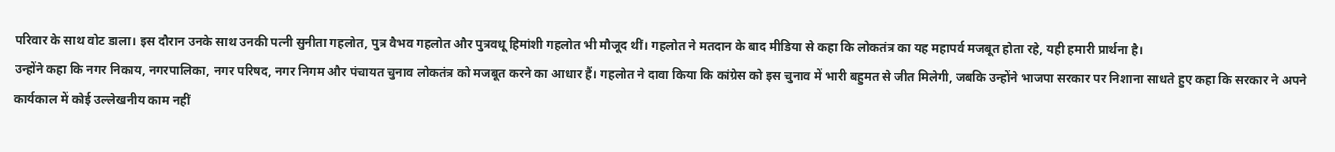परिवार के साथ वोट डाला। इस दौरान उनके साथ उनकी पत्नी सुनीता गहलोत, पुत्र वैभव गहलोत और पुत्रवधू हिमांशी गहलोत भी मौजूद थीं। गहलोत ने मतदान के बाद मीडिया से कहा कि लोकतंत्र का यह महापर्व मजबूत होता रहे, यही हमारी प्रार्थना है।
उन्होंने कहा कि नगर निकाय, नगरपालिका, नगर परिषद, नगर निगम और पंचायत चुनाव लोकतंत्र को मजबूत करने का आधार हैं। गहलोत ने दावा किया कि कांग्रेस को इस चुनाव में भारी बहुमत से जीत मिलेगी, जबकि उन्होंने भाजपा सरकार पर निशाना साधते हुए कहा कि सरकार ने अपने कार्यकाल में कोई उल्लेखनीय काम नहीं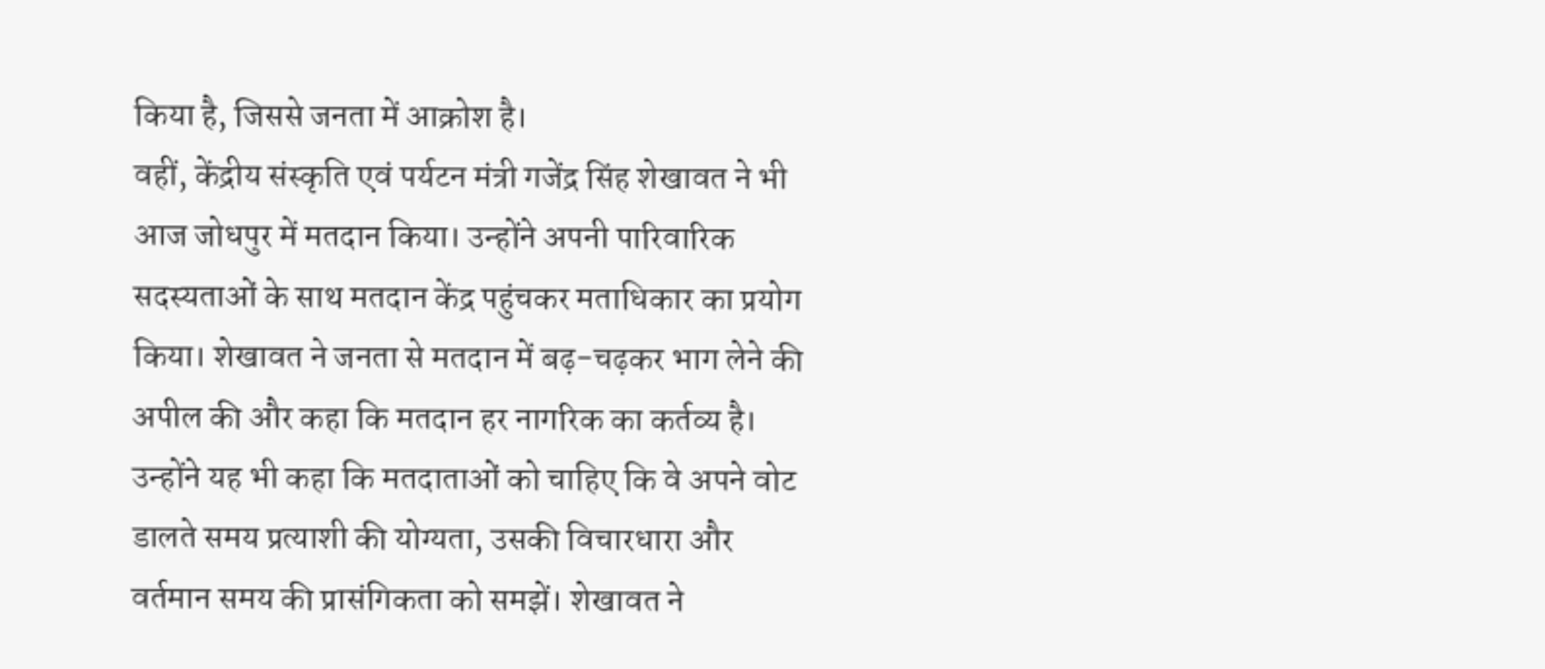किया है, जिससे जनता में आक्रोश है।
वहीं, केंद्रीय संस्कृति एवं पर्यटन मंत्री गजेंद्र सिंह शेखावत ने भी आज जोधपुर में मतदान किया। उन्होंने अपनी पारिवारिक सदस्यताओं के साथ मतदान केंद्र पहुंचकर मताधिकार का प्रयोग किया। शेखावत ने जनता से मतदान में बढ़-चढ़कर भाग लेने की अपील की और कहा कि मतदान हर नागरिक का कर्तव्य है। उन्होंने यह भी कहा कि मतदाताओं को चाहिए कि वे अपने वोट डालते समय प्रत्याशी की योग्यता, उसकी विचारधारा और वर्तमान समय की प्रासंगिकता को समझें। शेखावत ने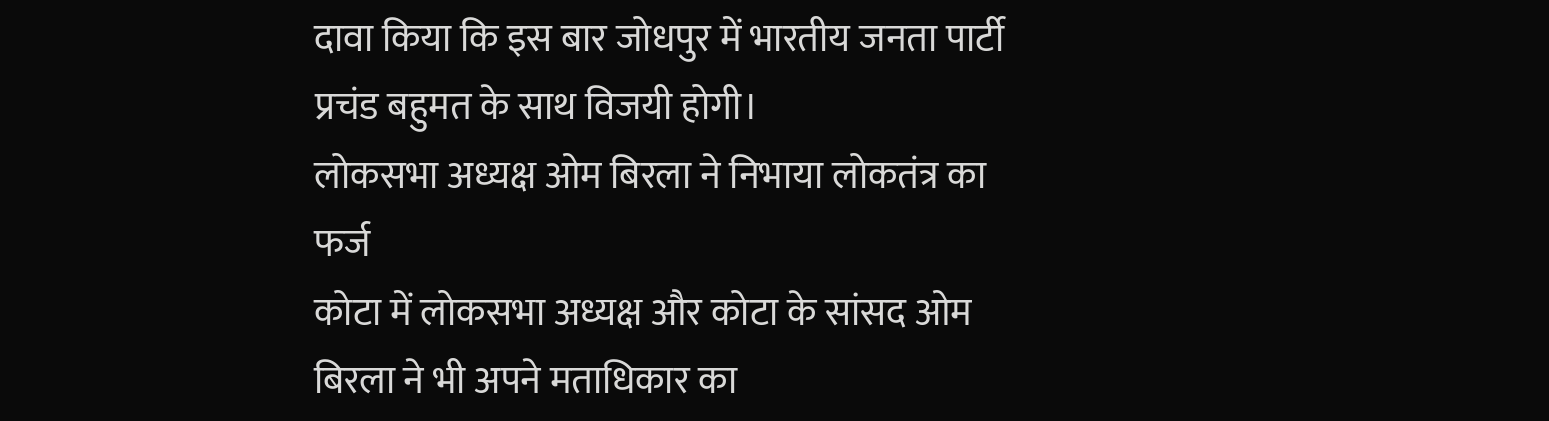दावा किया कि इस बार जोधपुर में भारतीय जनता पार्टी प्रचंड बहुमत के साथ विजयी होगी।
लोकसभा अध्यक्ष ओम बिरला ने निभाया लोकतंत्र का फर्ज
कोटा में लोकसभा अध्यक्ष और कोटा के सांसद ओम बिरला ने भी अपने मताधिकार का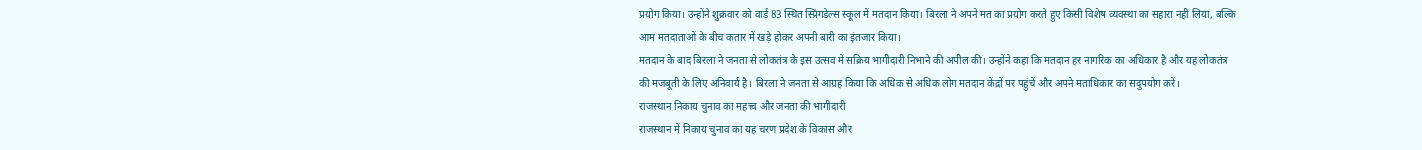प्रयोग किया। उन्होंने शुक्रवार को वार्ड 83 स्थित स्प्रिंगडेल्स स्कूल में मतदान किया। बिरला ने अपने मत का प्रयोग करते हुए किसी विशेष व्यवस्था का सहारा नहीं लिया, बल्कि आम मतदाताओं के बीच कतार में खड़े होकर अपनी बारी का इंतजार किया।
मतदान के बाद बिरला ने जनता से लोकतंत्र के इस उत्सव में सक्रिय भागीदारी निभाने की अपील की। उन्होंने कहा कि मतदान हर नागरिक का अधिकार है और यह लोकतंत्र की मजबूती के लिए अनिवार्य है। बिरला ने जनता से आग्रह किया कि अधिक से अधिक लोग मतदान केंद्रों पर पहुंचें और अपने मताधिकार का सदुपयोग करें।
राजस्थान निकाय चुनाव का महत्त्व और जनता की भागीदारी
राजस्थान में निकाय चुनाव का यह चरण प्रदेश के विकास और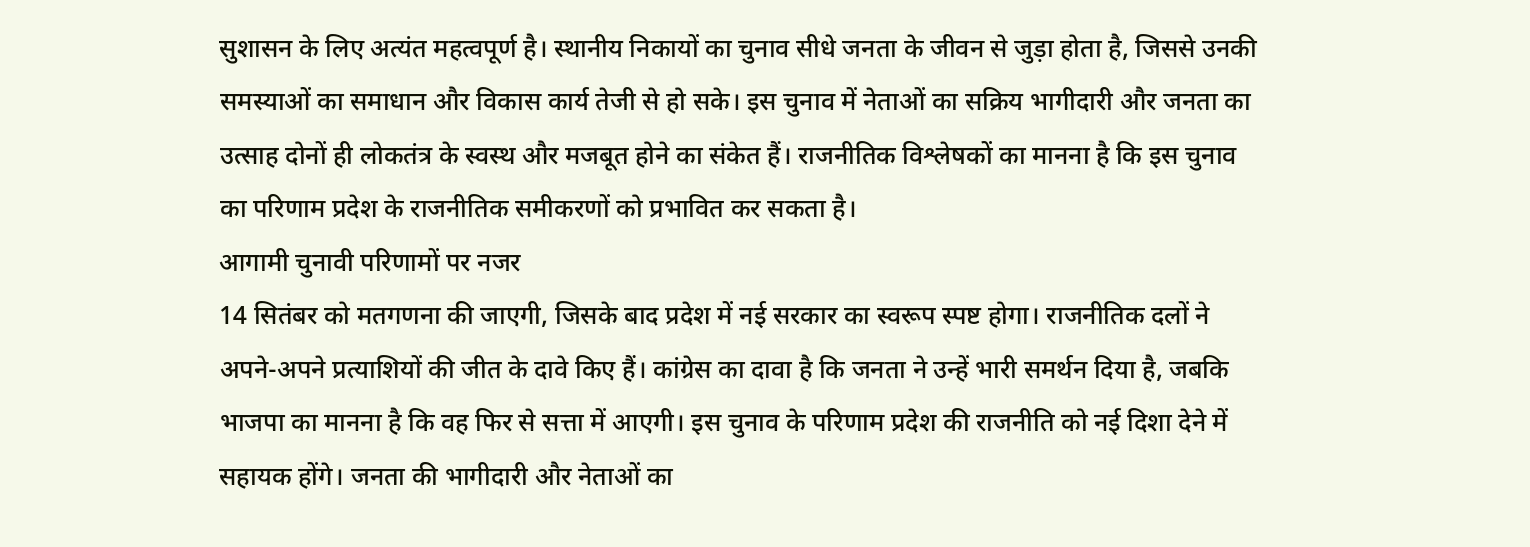सुशासन के लिए अत्यंत महत्वपूर्ण है। स्थानीय निकायों का चुनाव सीधे जनता के जीवन से जुड़ा होता है, जिससे उनकी समस्याओं का समाधान और विकास कार्य तेजी से हो सके। इस चुनाव में नेताओं का सक्रिय भागीदारी और जनता का उत्साह दोनों ही लोकतंत्र के स्वस्थ और मजबूत होने का संकेत हैं। राजनीतिक विश्लेषकों का मानना है कि इस चुनाव का परिणाम प्रदेश के राजनीतिक समीकरणों को प्रभावित कर सकता है।
आगामी चुनावी परिणामों पर नजर
14 सितंबर को मतगणना की जाएगी, जिसके बाद प्रदेश में नई सरकार का स्वरूप स्पष्ट होगा। राजनीतिक दलों ने अपने-अपने प्रत्याशियों की जीत के दावे किए हैं। कांग्रेस का दावा है कि जनता ने उन्हें भारी समर्थन दिया है, जबकि भाजपा का मानना है कि वह फिर से सत्ता में आएगी। इस चुनाव के परिणाम प्रदेश की राजनीति को नई दिशा देने में सहायक होंगे। जनता की भागीदारी और नेताओं का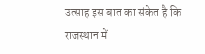उत्साह इस बात का संकेत है कि राजस्थान में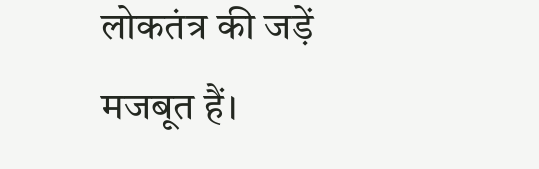लोकतंत्र की जड़ें मजबूत हैं।